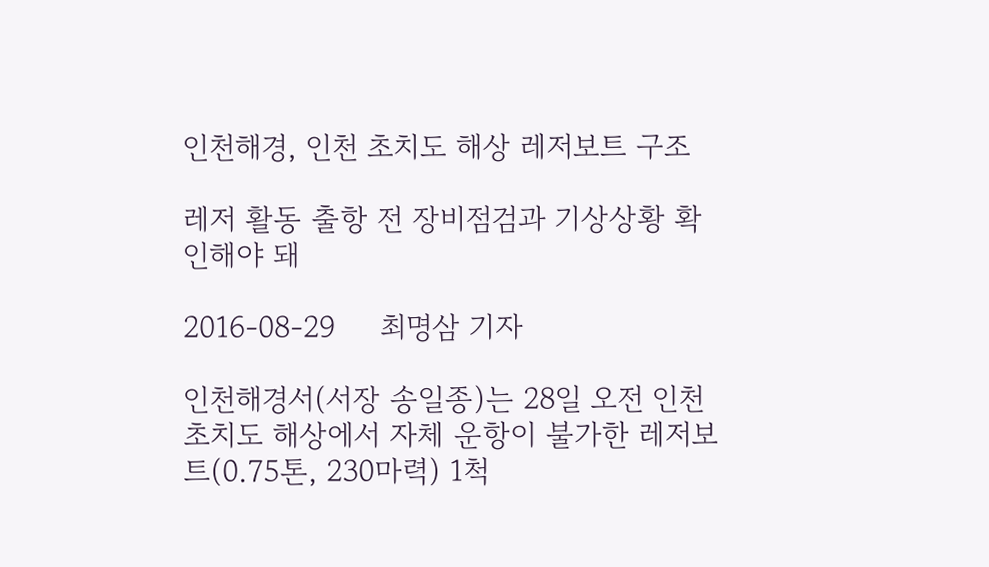인천해경, 인천 초치도 해상 레저보트 구조

레저 활동 출항 전 장비점검과 기상상황 확인해야 돼

2016-08-29     최명삼 기자

인천해경서(서장 송일종)는 28일 오전 인천 초치도 해상에서 자체 운항이 불가한 레저보트(0.75톤, 230마력) 1척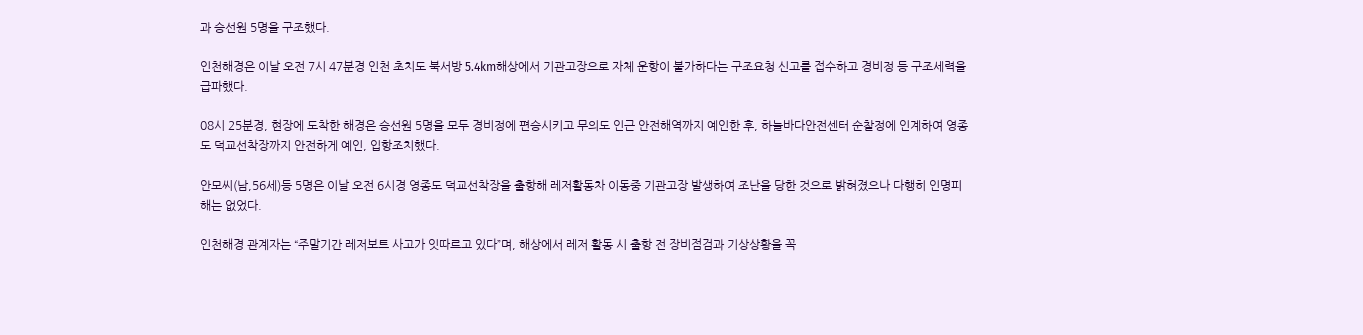과 승선원 5명을 구조했다.

인천해경은 이날 오전 7시 47분경 인천 초치도 북서방 5.4km해상에서 기관고장으로 자체 운항이 불가하다는 구조요청 신고를 접수하고 경비정 등 구조세력을 급파했다.

08시 25분경, 현장에 도착한 해경은 승선원 5명을 모두 경비정에 편승시키고 무의도 인근 안전해역까지 예인한 후, 하늘바다안전센터 순찰정에 인계하여 영종도 덕교선착장까지 안전하게 예인, 입항조치했다.

안모씨(남,56세)등 5명은 이날 오전 6시경 영종도 덕교선착장을 출항해 레저활동차 이동중 기관고장 발생하여 조난을 당한 것으로 밝혀졌으나 다행히 인명피해는 없었다.

인천해경 관계자는 “주말기간 레저보트 사고가 잇따르고 있다”며, 해상에서 레저 활동 시 출항 전 장비점검과 기상상황을 꼭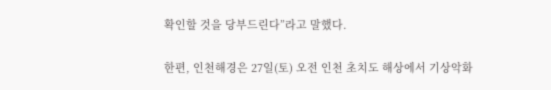확인할 것을 당부드린다”라고 말했다.

한편, 인천해경은 27일(토) 오전 인천 초치도 해상에서 기상악화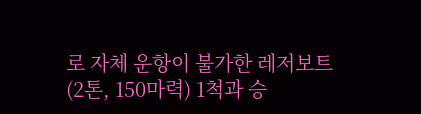로 자체 운항이 불가한 레저보트(2톤, 150마력) 1척과 승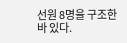선원 8명을 구조한 바 있다.